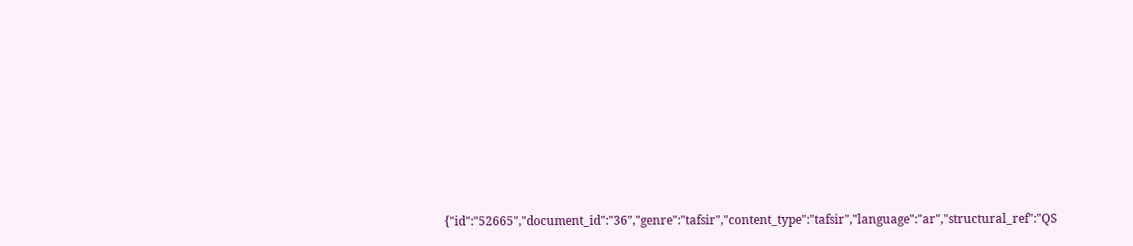{"id":"52665","document_id":"36","genre":"tafsir","content_type":"tafsir","language":"ar","structural_ref":"QS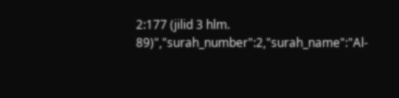2:177 (jilid 3 hlm. 89)","surah_number":2,"surah_name":"Al-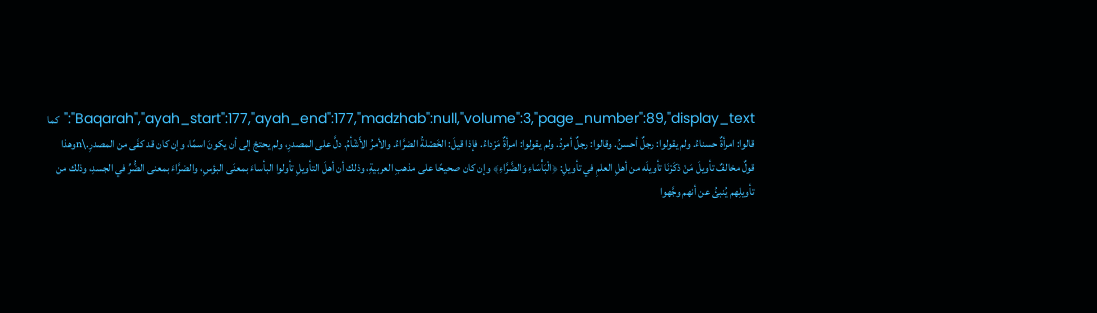Baqarah","ayah_start":177,"ayah_end":177,"madzhab":null,"volume":3,"page_number":89,"display_text":"كما قالوا: امرأةٌ حسناءُ. ولم يقولوا: رجلٌ أحسنُ. وقالوا: رجلٌ أمردُ. ولم يقولوا: امرأةٌ مَرْداءُ. فإذا قيلَ: الخَصْلةُ الضرَّاءُ. والأمرُ الأَشْأمُ. دلَّ على المصدرِ، ولم يحتجْ إلى أن يكونَ اسمًا، وإن كان قد كفَى من المصدرِ.\nوهذا قولٌ مخالفٌ تأويلَ مَنْ ذكَرْنَا تأويلَه من أهلِ العلمِ في تأويلِ: ﴿الْبَأْسَاءِ وَالضَّرَّاءِ﴾ وإن كان صحيحًا على مذهبِ العربيةِ، وذلك أن أهلَ التأويلِ تأولوا البأساءَ بمعنَى البؤسِ، والضرَّاءَ بمعنى الضُّرِّ في الجسدِ، وذلك من تأويلِهم يُنبئُ عن أنهم وجَّهوا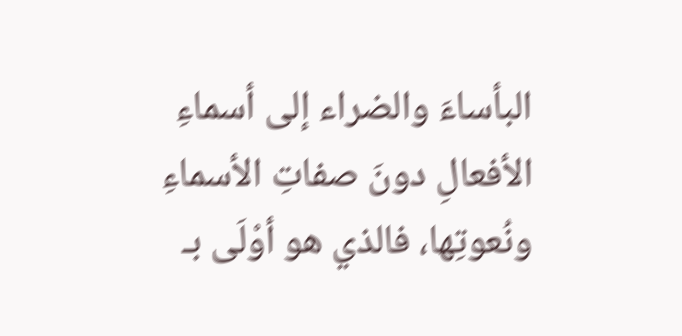البأساءَ والضراء إلى أسماءِ الأفعالِ دونَ صفاتِ الأسماءِ ونُعوتِها، فالذي هو أوْلَى بـ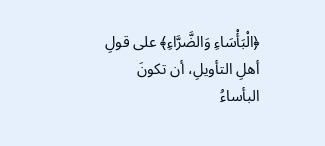﴿الْبَأْسَاءِ وَالضَّرَّاءِ﴾ على قولِ أهلِ التأويلِ، أن تكونَ البأساءُ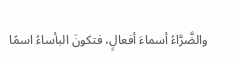والضَّرَّاءُ أسماءَ أفعالٍ، فتكونَ البأساءُ اسمًا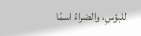للبؤسِ، والضراءُ اسمًا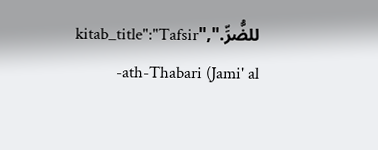للضُّرِّ.","kitab_title":"Tafsir ath-Thabari (Jami' al-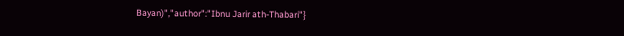Bayan)","author":"Ibnu Jarir ath-Thabari"}